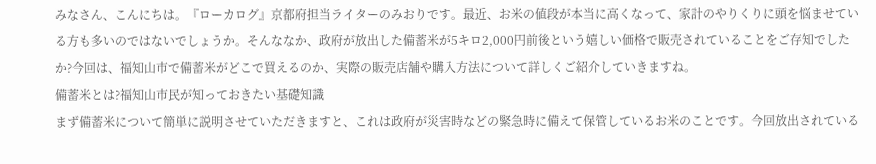みなさん、こんにちは。『ローカログ』京都府担当ライターのみおりです。最近、お米の値段が本当に高くなって、家計のやりくりに頭を悩ませている方も多いのではないでしょうか。そんななか、政府が放出した備蓄米が5キロ2,000円前後という嬉しい価格で販売されていることをご存知でしたか?今回は、福知山市で備蓄米がどこで買えるのか、実際の販売店舗や購入方法について詳しくご紹介していきますね。
備蓄米とは?福知山市民が知っておきたい基礎知識
まず備蓄米について簡単に説明させていただきますと、これは政府が災害時などの緊急時に備えて保管しているお米のことです。今回放出されている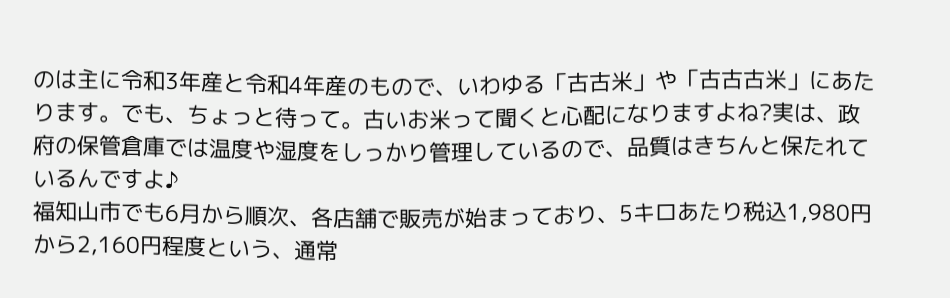のは主に令和3年産と令和4年産のもので、いわゆる「古古米」や「古古古米」にあたります。でも、ちょっと待って。古いお米って聞くと心配になりますよね?実は、政府の保管倉庫では温度や湿度をしっかり管理しているので、品質はきちんと保たれているんですよ♪
福知山市でも6月から順次、各店舗で販売が始まっており、5キロあたり税込1,980円から2,160円程度という、通常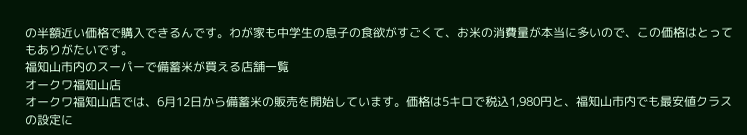の半額近い価格で購入できるんです。わが家も中学生の息子の食欲がすごくて、お米の消費量が本当に多いので、この価格はとってもありがたいです。
福知山市内のスーパーで備蓄米が買える店舗一覧
オークワ福知山店
オークワ福知山店では、6月12日から備蓄米の販売を開始しています。価格は5キロで税込1,980円と、福知山市内でも最安値クラスの設定に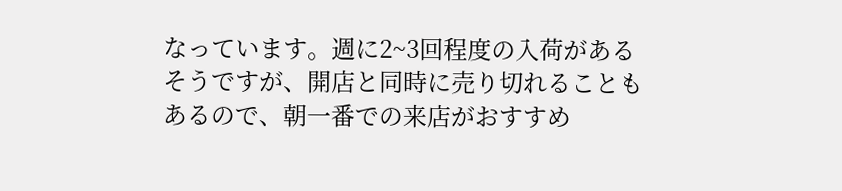なっています。週に2~3回程度の入荷があるそうですが、開店と同時に売り切れることもあるので、朝一番での来店がおすすめ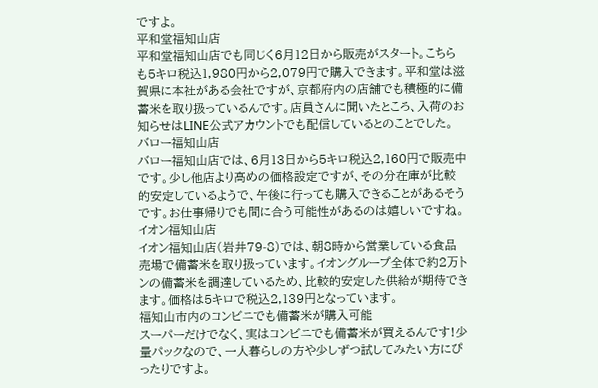ですよ。
平和堂福知山店
平和堂福知山店でも同じく6月12日から販売がスタート。こちらも5キロ税込1,980円から2,079円で購入できます。平和堂は滋賀県に本社がある会社ですが、京都府内の店舗でも積極的に備蓄米を取り扱っているんです。店員さんに聞いたところ、入荷のお知らせはLINE公式アカウントでも配信しているとのことでした。
バロー福知山店
バロー福知山店では、6月13日から5キロ税込2,160円で販売中です。少し他店より高めの価格設定ですが、その分在庫が比較的安定しているようで、午後に行っても購入できることがあるそうです。お仕事帰りでも間に合う可能性があるのは嬉しいですね。
イオン福知山店
イオン福知山店(岩井79-8)では、朝8時から営業している食品売場で備蓄米を取り扱っています。イオングループ全体で約2万トンの備蓄米を調達しているため、比較的安定した供給が期待できます。価格は5キロで税込2,139円となっています。
福知山市内のコンビニでも備蓄米が購入可能
スーパーだけでなく、実はコンビニでも備蓄米が買えるんです!少量パックなので、一人暮らしの方や少しずつ試してみたい方にぴったりですよ。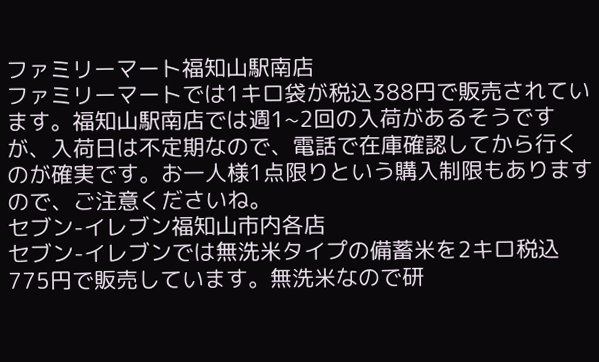ファミリーマート福知山駅南店
ファミリーマートでは1キロ袋が税込388円で販売されています。福知山駅南店では週1~2回の入荷があるそうですが、入荷日は不定期なので、電話で在庫確認してから行くのが確実です。お一人様1点限りという購入制限もありますので、ご注意くださいね。
セブン-イレブン福知山市内各店
セブン-イレブンでは無洗米タイプの備蓄米を2キロ税込775円で販売しています。無洗米なので研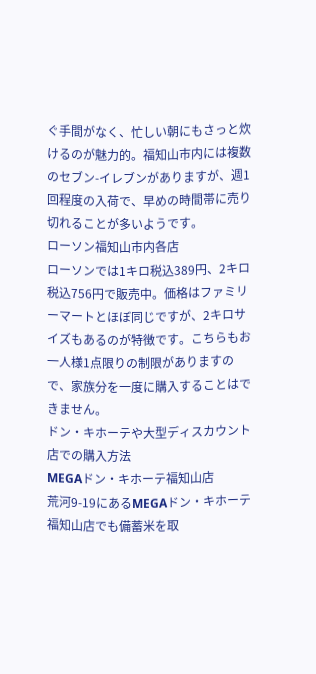ぐ手間がなく、忙しい朝にもさっと炊けるのが魅力的。福知山市内には複数のセブン-イレブンがありますが、週1回程度の入荷で、早めの時間帯に売り切れることが多いようです。
ローソン福知山市内各店
ローソンでは1キロ税込389円、2キロ税込756円で販売中。価格はファミリーマートとほぼ同じですが、2キロサイズもあるのが特徴です。こちらもお一人様1点限りの制限がありますので、家族分を一度に購入することはできません。
ドン・キホーテや大型ディスカウント店での購入方法
MEGAドン・キホーテ福知山店
荒河9-19にあるMEGAドン・キホーテ福知山店でも備蓄米を取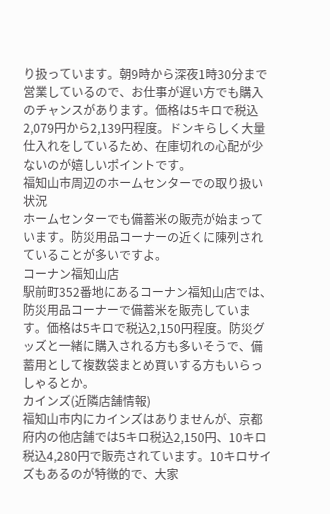り扱っています。朝9時から深夜1時30分まで営業しているので、お仕事が遅い方でも購入のチャンスがあります。価格は5キロで税込2,079円から2,139円程度。ドンキらしく大量仕入れをしているため、在庫切れの心配が少ないのが嬉しいポイントです。
福知山市周辺のホームセンターでの取り扱い状況
ホームセンターでも備蓄米の販売が始まっています。防災用品コーナーの近くに陳列されていることが多いですよ。
コーナン福知山店
駅前町352番地にあるコーナン福知山店では、防災用品コーナーで備蓄米を販売しています。価格は5キロで税込2,150円程度。防災グッズと一緒に購入される方も多いそうで、備蓄用として複数袋まとめ買いする方もいらっしゃるとか。
カインズ(近隣店舗情報)
福知山市内にカインズはありませんが、京都府内の他店舗では5キロ税込2,150円、10キロ税込4,280円で販売されています。10キロサイズもあるのが特徴的で、大家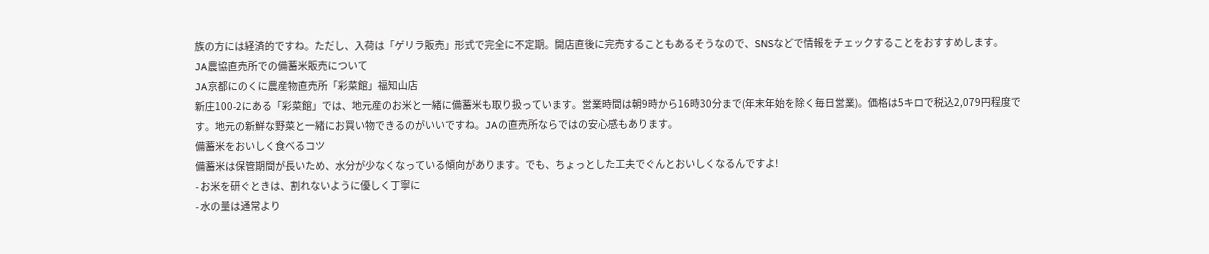族の方には経済的ですね。ただし、入荷は「ゲリラ販売」形式で完全に不定期。開店直後に完売することもあるそうなので、SNSなどで情報をチェックすることをおすすめします。
JA農協直売所での備蓄米販売について
JA京都にのくに農産物直売所「彩菜館」福知山店
新庄100-2にある「彩菜館」では、地元産のお米と一緒に備蓄米も取り扱っています。営業時間は朝9時から16時30分まで(年末年始を除く毎日営業)。価格は5キロで税込2,079円程度です。地元の新鮮な野菜と一緒にお買い物できるのがいいですね。JAの直売所ならではの安心感もあります。
備蓄米をおいしく食べるコツ
備蓄米は保管期間が長いため、水分が少なくなっている傾向があります。でも、ちょっとした工夫でぐんとおいしくなるんですよ!
- お米を研ぐときは、割れないように優しく丁寧に
- 水の量は通常より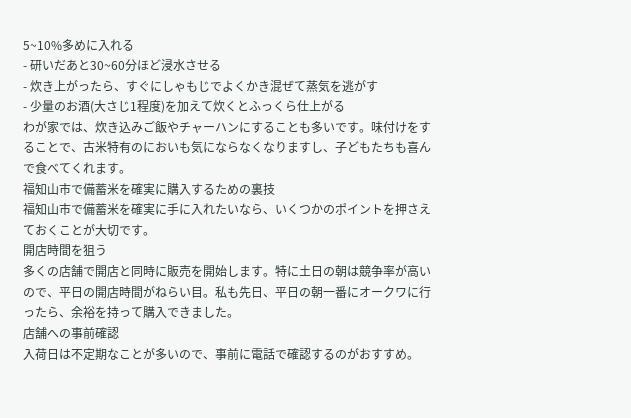5~10%多めに入れる
- 研いだあと30~60分ほど浸水させる
- 炊き上がったら、すぐにしゃもじでよくかき混ぜて蒸気を逃がす
- 少量のお酒(大さじ1程度)を加えて炊くとふっくら仕上がる
わが家では、炊き込みご飯やチャーハンにすることも多いです。味付けをすることで、古米特有のにおいも気にならなくなりますし、子どもたちも喜んで食べてくれます。
福知山市で備蓄米を確実に購入するための裏技
福知山市で備蓄米を確実に手に入れたいなら、いくつかのポイントを押さえておくことが大切です。
開店時間を狙う
多くの店舗で開店と同時に販売を開始します。特に土日の朝は競争率が高いので、平日の開店時間がねらい目。私も先日、平日の朝一番にオークワに行ったら、余裕を持って購入できました。
店舗への事前確認
入荷日は不定期なことが多いので、事前に電話で確認するのがおすすめ。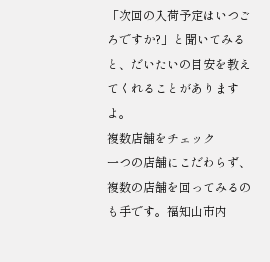「次回の入荷予定はいつごろですか?」と聞いてみると、だいたいの目安を教えてくれることがありますよ。
複数店舗をチェック
一つの店舗にこだわらず、複数の店舗を回ってみるのも手です。福知山市内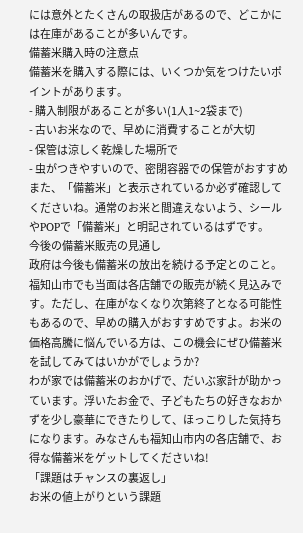には意外とたくさんの取扱店があるので、どこかには在庫があることが多いんです。
備蓄米購入時の注意点
備蓄米を購入する際には、いくつか気をつけたいポイントがあります。
- 購入制限があることが多い(1人1~2袋まで)
- 古いお米なので、早めに消費することが大切
- 保管は涼しく乾燥した場所で
- 虫がつきやすいので、密閉容器での保管がおすすめ
また、「備蓄米」と表示されているか必ず確認してくださいね。通常のお米と間違えないよう、シールやPOPで「備蓄米」と明記されているはずです。
今後の備蓄米販売の見通し
政府は今後も備蓄米の放出を続ける予定とのこと。福知山市でも当面は各店舗での販売が続く見込みです。ただし、在庫がなくなり次第終了となる可能性もあるので、早めの購入がおすすめですよ。お米の価格高騰に悩んでいる方は、この機会にぜひ備蓄米を試してみてはいかがでしょうか?
わが家では備蓄米のおかげで、だいぶ家計が助かっています。浮いたお金で、子どもたちの好きなおかずを少し豪華にできたりして、ほっこりした気持ちになります。みなさんも福知山市内の各店舗で、お得な備蓄米をゲットしてくださいね!
「課題はチャンスの裏返し」
お米の値上がりという課題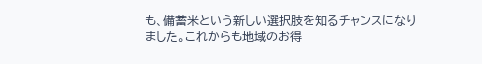も、備蓄米という新しい選択肢を知るチャンスになりました。これからも地域のお得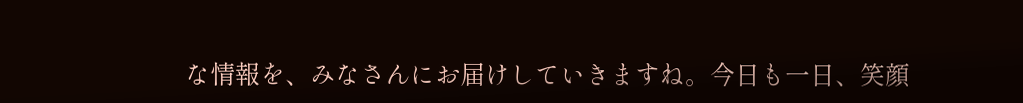な情報を、みなさんにお届けしていきますね。今日も一日、笑顔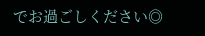でお過ごしください◎